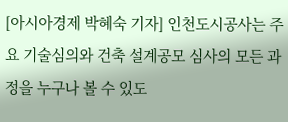[아시아경제 박혜숙 기자] 인천도시공사는 주요 기술심의와 건축 설계공모 심사의 모든 과정을 누구나 볼 수 있도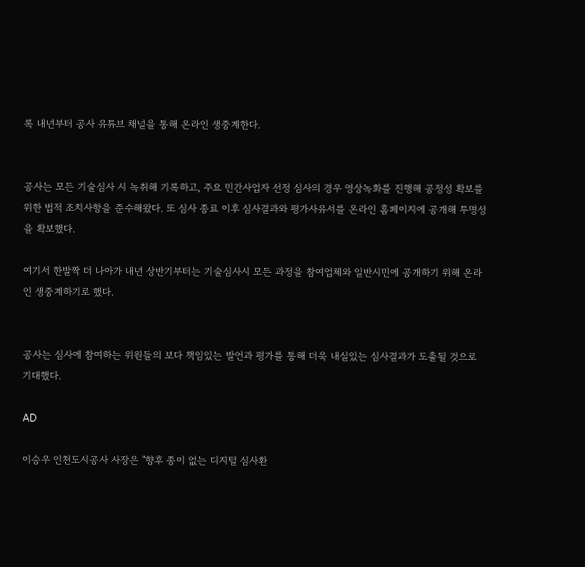록 내년부터 공사 유튜브 채널을 통해 온라인 생중계한다.


공사는 모든 기술심사 시 녹취해 기록하고, 주요 민간사업자 선정 심사의 경우 영상녹화를 진행해 공정성 확보를 위한 법적 조치사항을 준수해왔다. 또 심사 종료 이후 심사결과와 평가사유서를 온라인 홈페이지에 공개해 투명성을 확보했다.

여기서 한발짝 더 나아가 내년 상반기부터는 기술심사시 모든 과정을 참여업체와 일반시민에 공개하기 위해 온라인 생중계하기로 했다.


공사는 심사에 참여하는 위원들의 보다 책임있는 발언과 평가를 통해 더욱 내실있는 심사결과가 도출될 것으로 기대했다.

AD

이승우 인천도시공사 사장은 "향후 종이 없는 디지털 심사환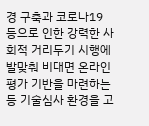경 구축과 코로나19 등으로 인한 강력한 사회적 거리두기 시행에 발맞춰 비대면 온라인평가 기반을 마련하는 등 기술심사 환경을 고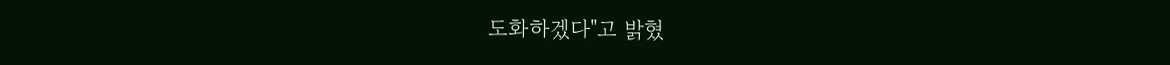도화하겠다"고 밝혔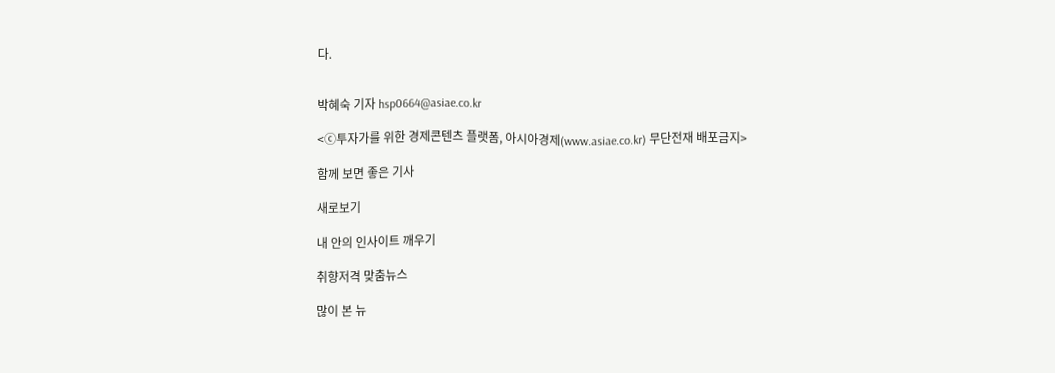다.


박혜숙 기자 hsp0664@asiae.co.kr

<ⓒ투자가를 위한 경제콘텐츠 플랫폼, 아시아경제(www.asiae.co.kr) 무단전재 배포금지>

함께 보면 좋은 기사

새로보기

내 안의 인사이트 깨우기

취향저격 맞춤뉴스

많이 본 뉴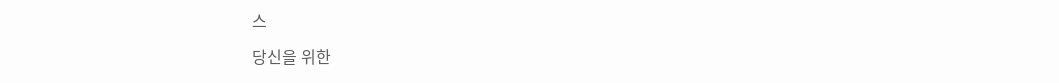스

당신을 위한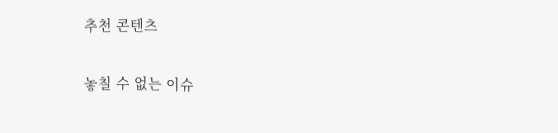추천 콘텐츠

놓칠 수 없는 이슈